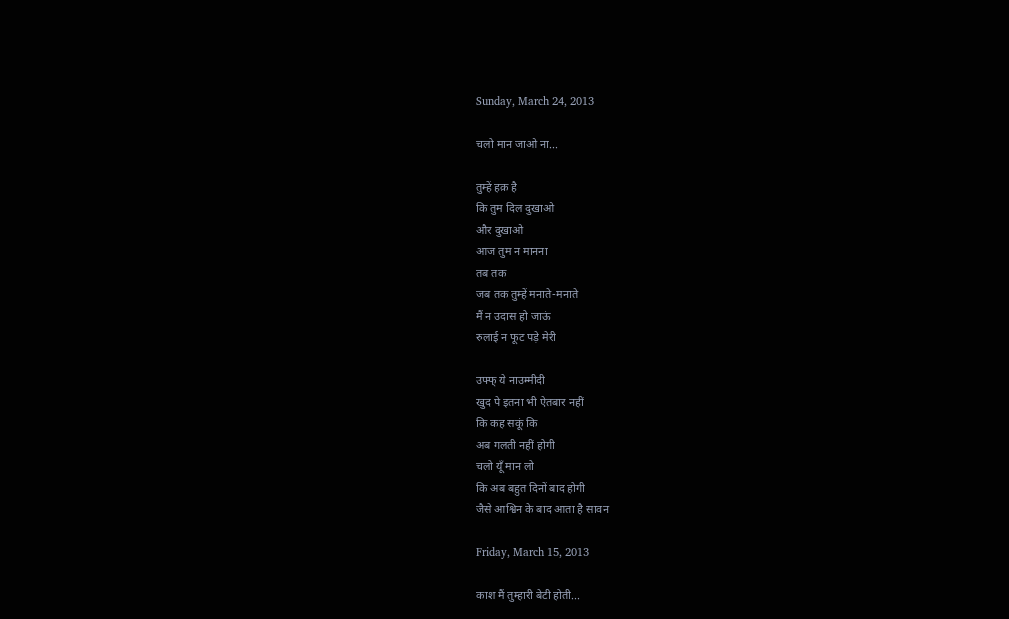Sunday, March 24, 2013

चलो मान जाओ ना...

तुम्हें हक़ है
कि तुम दिल दुखाओ
और दुखाओ
आज तुम न मानना
तब तक
जब तक तुम्हें मनाते-मनाते
मैं न उदास हो जाऊं
रुलाई न फूट पड़े मेरी

उफ्फ् ये नाउम्मीदी
खुद पे इतना भी ऐतबार नहीं
कि कह सकूं कि
अब गलती नहीं होगी
चलो यूँ मान लो
कि अब बहुत दिनों बाद होगी
जैसे आश्विन के बाद आता है सावन

Friday, March 15, 2013

काश मैं तुम्हारी बेटी होती...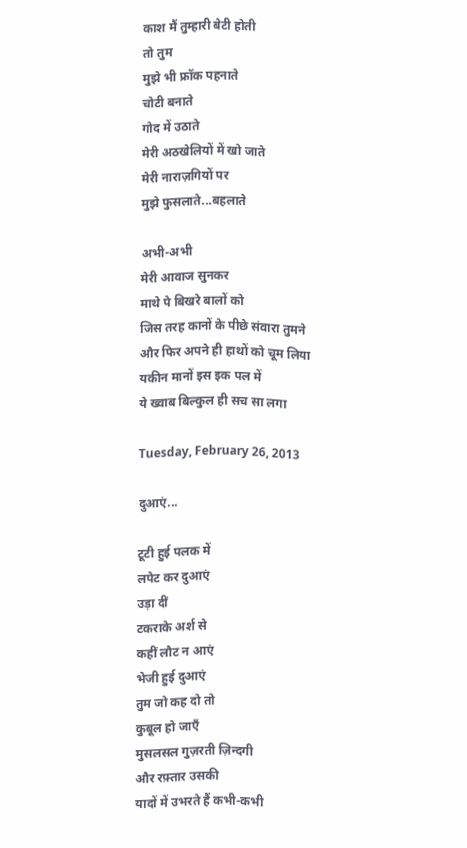काश मैं तुम्हारी बेटी होती
तो तुम
मुझे भी फ्रॉक पहनाते
चोटी बनाते
गोद में उठाते
मेरी अठखेलियों में खो जाते
मेरी नाराज़गियों पर
मुझे फुसलाते...बहलाते

अभी-अभी
मेरी आवाज सुनकर
माथे पे बिखरे बालों को
जिस तरह कानों के पीछे संवारा तुमने
और फिर अपने ही हाथों को चूम लिया
यकीन मानों इस इक पल में
ये ख्वाब बिल्कुल ही सच सा लगा

Tuesday, February 26, 2013

दुआएं...

टूटी हुई पलक में
लपेट कर दुआएं
उड़ा दीं
टकराके अर्श से
कहीं लौट न आएं
भेजी हुई दुआएं
तुम जो कह दो तो
कुबूल हो जाएँ
मुसलसल गुज़रती ज़िन्दगी
और रफ़्तार उसकी
यादों में उभरते हैं कभी-कभी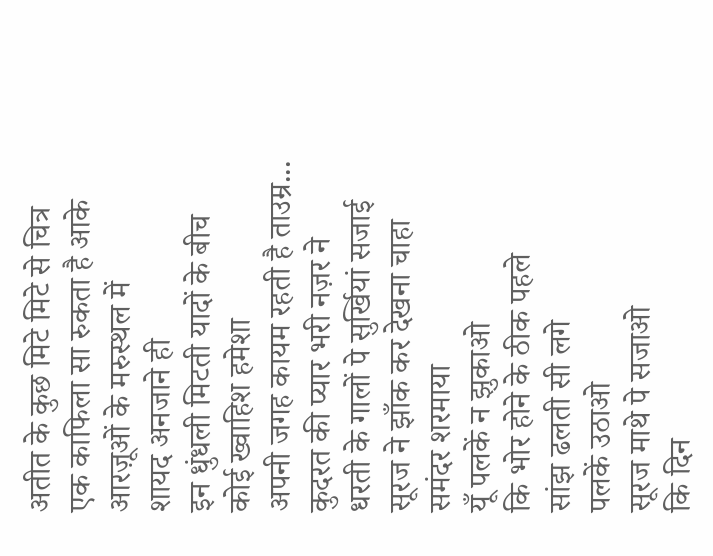अतीत के कुछ मिटे मिटे से चित्र
एक काफिला सा रुकता है आके
आरज़ूओं के मरुस्थल में
शायद अनजाने ही
इन धुंधली मिटती यादों के बीच
कोई ख्‍वाहिश हमेशा
अपनी जगह कायम रहती है ताउम्र...
कुदरत की प्यार भरी नज़र ने
धरती के गालों पे सुर्खियां सजाई
सूरज ने झाँक कर देखना चाहा
समंदर शरमाया
यूँ पलकें न झुकाओ
कि भोर होने के ठीक पहले
सांझ ढलती सी लगे
पलकें उठाओ
सूरज माथे पे सजाओ
कि दिन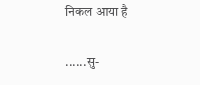निकल आया है

......सु-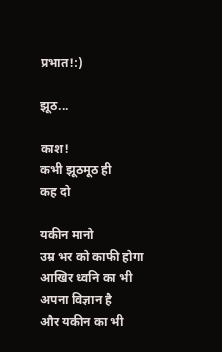प्रभात!:)

झूठ...

काश!
कभी झूठमूठ ही
कह दो

यकीन मानो
उम्र भर को काफी होगा
आखिर ध्वनि का भी
अपना विज्ञान है
और यकीन का भी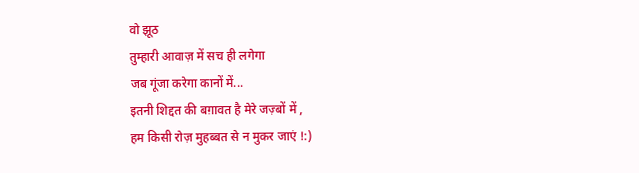वो झूठ
तुम्हारी आवाज़ में सच ही लगेगा
जब गूंजा करेगा कानों में...
इतनी शिद्दत की बग़ावत है मेरे जज़्बों में ,
हम किसी रोज़ मुहब्बत से न मुकर जाएं !:)